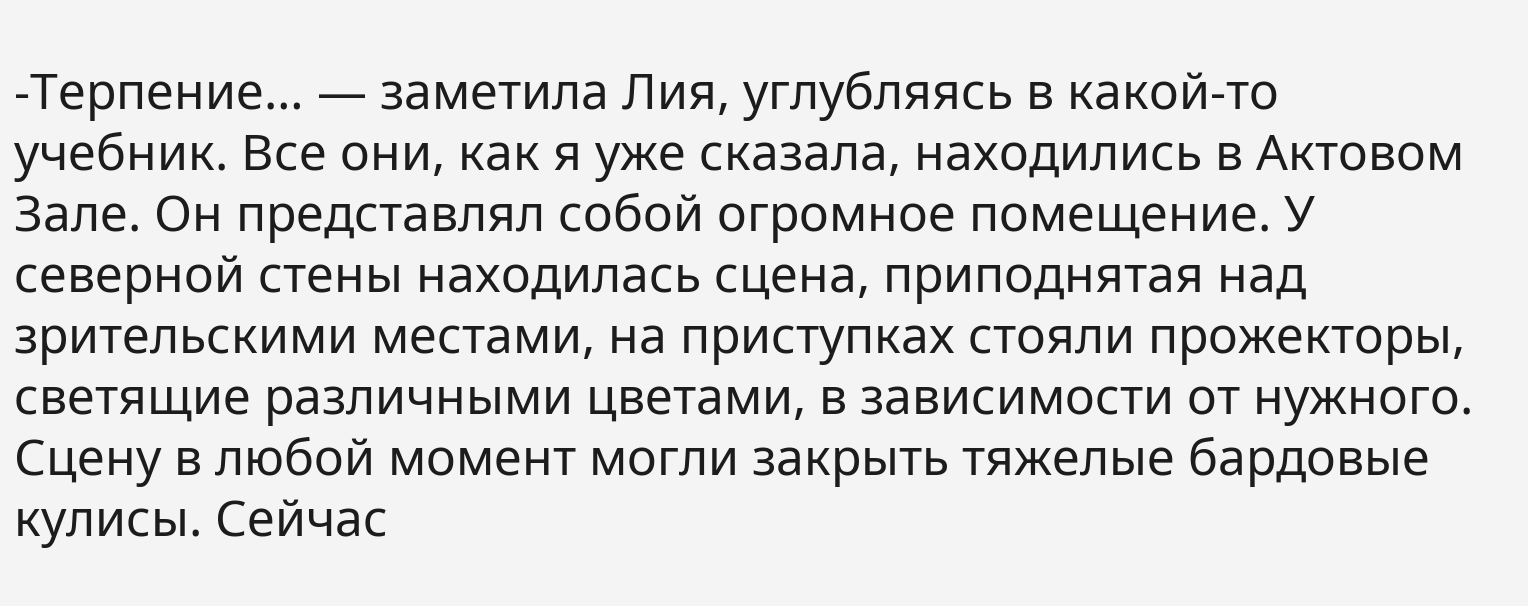-Терпение… — заметила Лия, углубляясь в какой-то учебник. Все они, как я уже сказала, находились в Актовом Зале. Он представлял собой огромное помещение. У северной стены находилась сцена, приподнятая над зрительскими местами, на приступках стояли прожекторы, светящие различными цветами, в зависимости от нужного. Сцену в любой момент могли закрыть тяжелые бардовые кулисы. Сейчас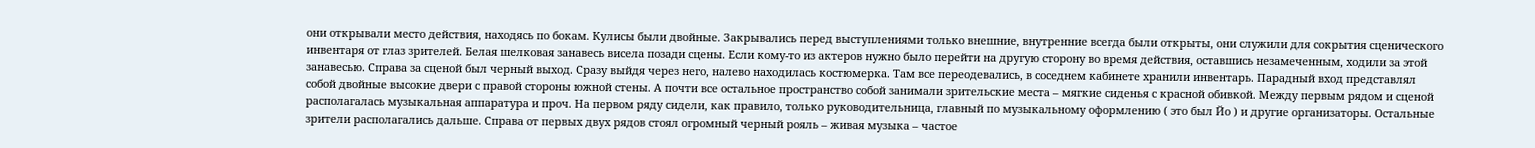они открывали место действия, находясь по бокам. Кулисы были двойные. Закрывались перед выступлениями только внешние, внутренние всегда были открыты, они служили для сокрытия сценического инвентаря от глаз зрителей. Белая шелковая занавесь висела позади сцены. Если кому-то из актеров нужно было перейти на другую сторону во время действия, оставшись незамеченным, ходили за этой занавесью. Справа за сценой был черный выход. Сразу выйдя через него, налево находилась костюмерка. Там все переодевались, в соседнем кабинете хранили инвентарь. Парадный вход представлял собой двойные высокие двери с правой стороны южной стены. А почти все остальное пространство собой занимали зрительские места – мягкие сиденья с красной обивкой. Между первым рядом и сценой располагалась музыкальная аппаратура и проч. На первом ряду сидели, как правило, только руководительница, главный по музыкальному оформлению ( это был Йо ) и другие организаторы. Остальные зрители располагались дальше. Справа от первых двух рядов стоял огромный черный рояль – живая музыка – частое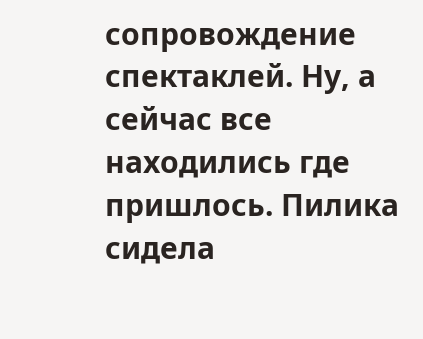сопровождение спектаклей. Ну, а сейчас все находились где пришлось. Пилика сидела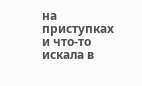на приступках и что-то искала в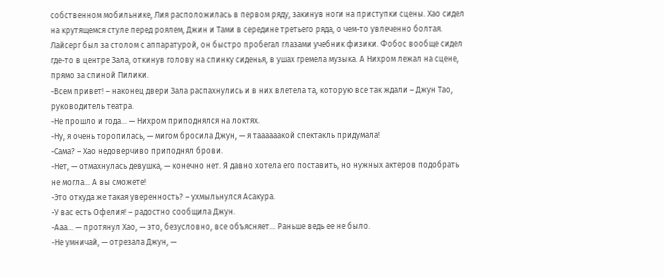собственном мобильнике, Лия расположилась в первом ряду, закинув ноги на приступки сцены. Хао сидел на крутящемся стуле перед роялем, Джин и Тами в середине третьего ряда, о чем-то увлеченно болтая. Лайсерг был за столом с аппаратурой, он быстро пробегал глазами учебник физики. Фобос вообще сидел где-то в центре Зала, откинув голову на спинку сиденья, в ушах гремела музыка. А Нихром лежал на сцене, прямо за спиной Пилики.
-Всем привет! – наконец двери Зала распахнулись и в них влетела та, которую все так ждали – Джун Тао, руководитель театра.
-Не прошло и года… — Нихром приподнялся на локтях.
-Ну, я очень торопилась, — мигом бросила Джун, — я таааааакой спектакль придумала!
-Сама? – Хао недоверчиво приподнял брови.
-Нет, — отмахнулась девушка, — конечно нет. Я давно хотела его поставить, но нужных актеров подобрать не могла… А вы сможете!
-Это откуда же такая уверенность? – ухмыльнулся Асакура.
-У вас есть Офелия! – радостно сообщила Джун.
-Ааа… — протянул Хао, — это, безусловно, все объясняет… Раньше ведь ее не было.
-Не умничай, — отрезала Джун, —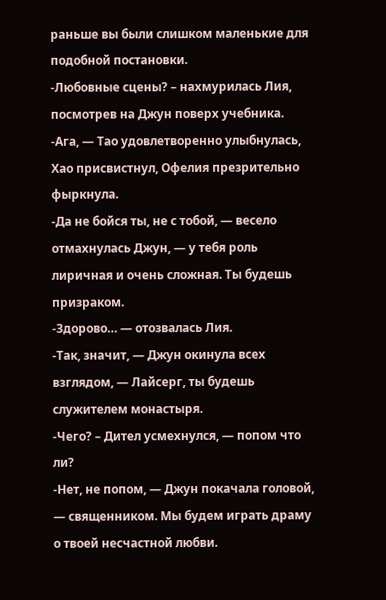раньше вы были слишком маленькие для подобной постановки.
-Любовные сцены? – нахмурилась Лия, посмотрев на Джун поверх учебника.
-Ага, — Тао удовлетворенно улыбнулась, Хао присвистнул, Офелия презрительно фыркнула.
-Да не бойся ты, не с тобой, — весело отмахнулась Джун, — у тебя роль лиричная и очень сложная. Ты будешь призраком.
-Здорово… — отозвалась Лия.
-Так, значит, — Джун окинула всех взглядом, — Лайсерг, ты будешь служителем монастыря.
-Чего? – Дител усмехнулся, — попом что ли?
-Нет, не попом, — Джун покачала головой, — священником. Мы будем играть драму о твоей несчастной любви.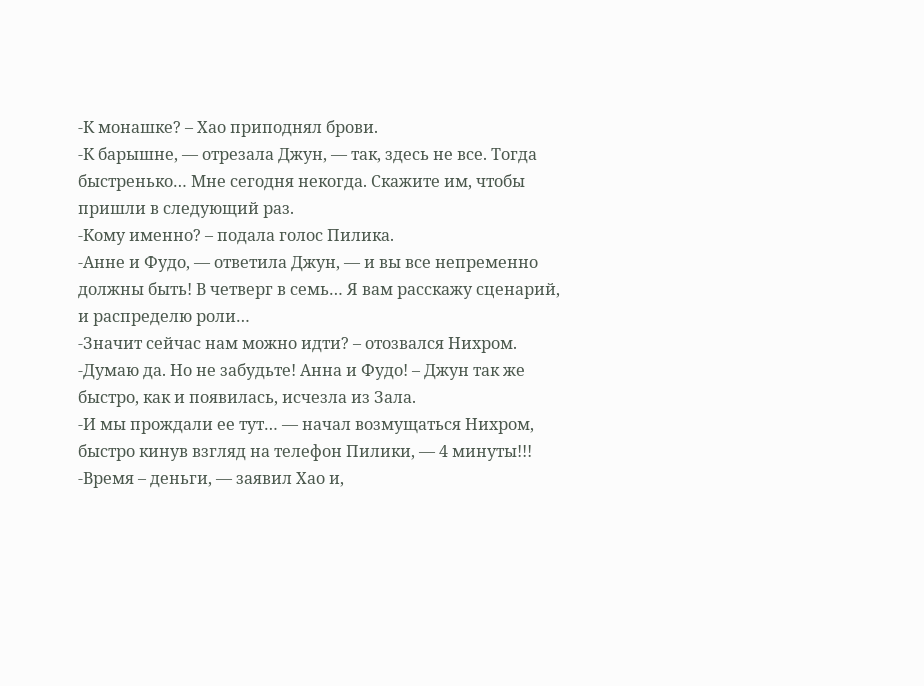-К монашке? – Хао приподнял брови.
-К барышне, — отрезала Джун, — так, здесь не все. Тогда быстренько… Мне сегодня некогда. Скажите им, чтобы пришли в следующий раз.
-Кому именно? – подала голос Пилика.
-Анне и Фудо, — ответила Джун, — и вы все непременно должны быть! В четверг в семь… Я вам расскажу сценарий, и распределю роли…
-Значит сейчас нам можно идти? – отозвался Нихром.
-Думаю да. Но не забудьте! Анна и Фудо! – Джун так же быстро, как и появилась, исчезла из Зала.
-И мы прождали ее тут… — начал возмущаться Нихром, быстро кинув взгляд на телефон Пилики, — 4 минуты!!!
-Время – деньги, — заявил Хао и,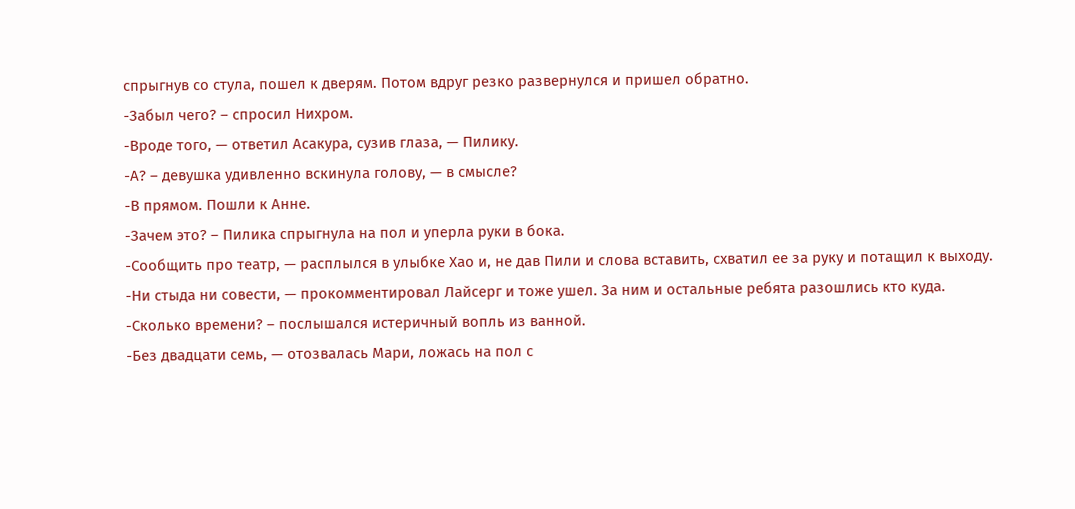спрыгнув со стула, пошел к дверям. Потом вдруг резко развернулся и пришел обратно.
-Забыл чего? – спросил Нихром.
-Вроде того, — ответил Асакура, сузив глаза, — Пилику.
-А? – девушка удивленно вскинула голову, — в смысле?
-В прямом. Пошли к Анне.
-Зачем это? – Пилика спрыгнула на пол и уперла руки в бока.
-Сообщить про театр, — расплылся в улыбке Хао и, не дав Пили и слова вставить, схватил ее за руку и потащил к выходу.
-Ни стыда ни совести, — прокомментировал Лайсерг и тоже ушел. За ним и остальные ребята разошлись кто куда.
-Сколько времени? – послышался истеричный вопль из ванной.
-Без двадцати семь, — отозвалась Мари, ложась на пол с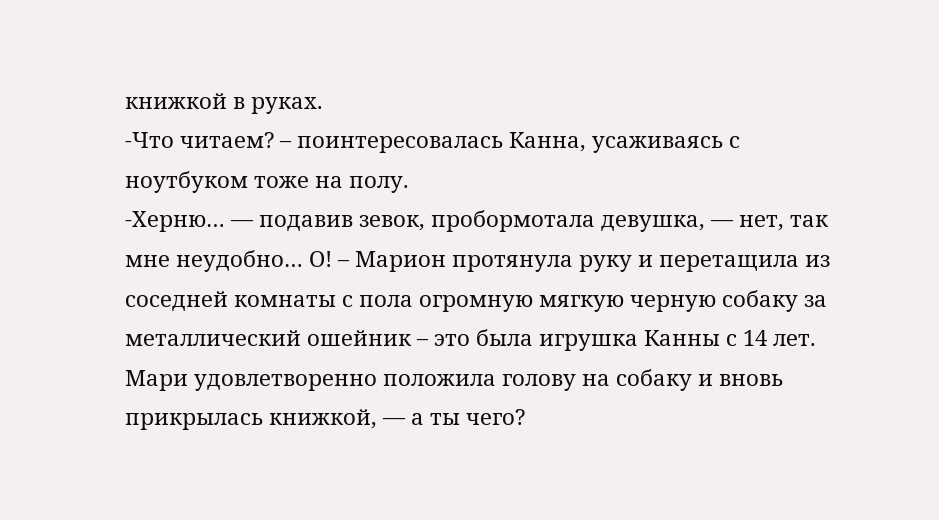книжкой в руках.
-Что читаем? – поинтересовалась Канна, усаживаясь с ноутбуком тоже на полу.
-Херню… — подавив зевок, пробормотала девушка, — нет, так мне неудобно… О! – Марион протянула руку и перетащила из соседней комнаты с пола огромную мягкую черную собаку за металлический ошейник – это была игрушка Канны с 14 лет. Мари удовлетворенно положила голову на собаку и вновь прикрылась книжкой, — а ты чего?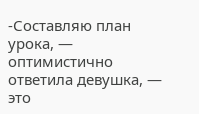-Составляю план урока, — оптимистично ответила девушка, — это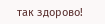так здорово!